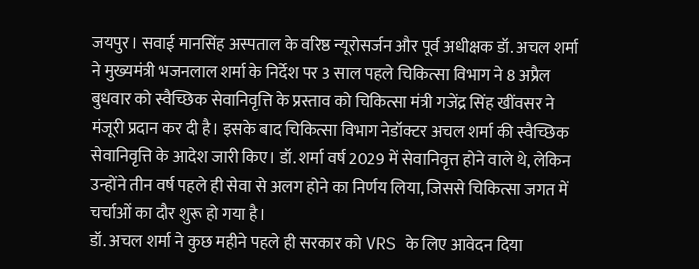जयपुर। सवाई मानसिंह अस्पताल के वरिष्ठ न्यूरोसर्जन और पूर्व अधीक्षक डॉ. अचल शर्मा ने मुख्यमंत्री भजनलाल शर्मा के निर्देश पर 3 साल पहले चिकित्सा विभाग ने 8 अप्रैल बुधवार को स्वैच्छिक सेवानिवृत्ति के प्रस्ताव को चिकित्सा मंत्री गजेंद्र सिंह खींवसर ने मंजूरी प्रदान कर दी है। इसके बाद चिकित्सा विभाग नेडॉक्टर अचल शर्मा की स्वैच्छिक सेवानिवृत्ति के आदेश जारी किए। डॉ. शर्मा वर्ष 2029 में सेवानिवृत्त होने वाले थे, लेकिन उन्होंने तीन वर्ष पहले ही सेवा से अलग होने का निर्णय लिया, जिससे चिकित्सा जगत में चर्चाओं का दौर शुरू हो गया है।
डॉ. अचल शर्मा ने कुछ महीने पहले ही सरकार को VRS के लिए आवेदन दिया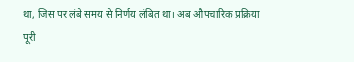था, जिस पर लंबे समय से निर्णय लंबित था। अब औपचारिक प्रक्रिया पूरी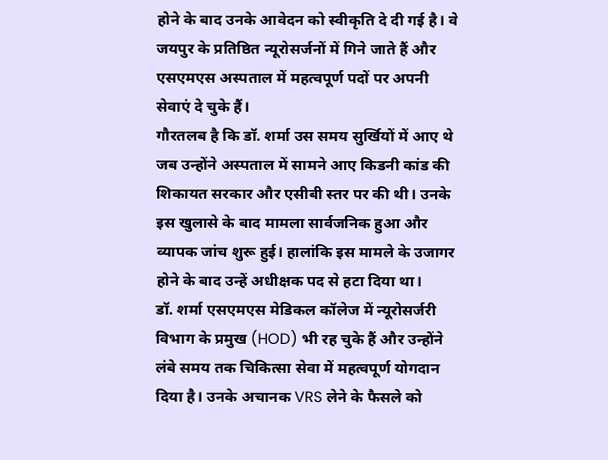होने के बाद उनके आवेदन को स्वीकृति दे दी गई है। वे जयपुर के प्रतिष्ठित न्यूरोसर्जनों में गिने जाते हैं और एसएमएस अस्पताल में महत्वपूर्ण पदों पर अपनी सेवाएं दे चुके हैं।
गौरतलब है कि डॉ. शर्मा उस समय सुर्खियों में आए थे जब उन्होंने अस्पताल में सामने आए किडनी कांड की शिकायत सरकार और एसीबी स्तर पर की थी। उनके इस खुलासे के बाद मामला सार्वजनिक हुआ और व्यापक जांच शुरू हुई। हालांकि इस मामले के उजागर होने के बाद उन्हें अधीक्षक पद से हटा दिया था।
डॉ. शर्मा एसएमएस मेडिकल कॉलेज में न्यूरोसर्जरी विभाग के प्रमुख (HOD) भी रह चुके हैं और उन्होंने लंबे समय तक चिकित्सा सेवा में महत्वपूर्ण योगदान दिया है। उनके अचानक VRS लेने के फैसले को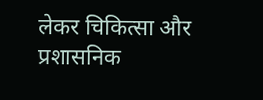लेकर चिकित्सा और प्रशासनिक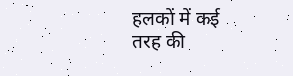हलकों में कई तरह की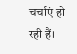चर्चाएं हो रही हैं।